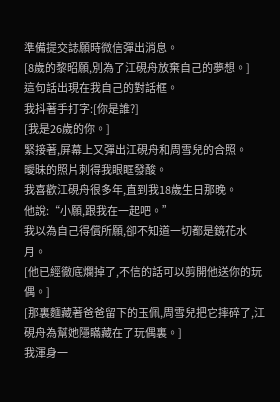準備提交誌願時微信彈出消息。
[8歲的黎昭願,別為了江硯舟放棄自己的夢想。]
這句話出現在我自己的對話框。
我抖著手打字:[你是誰?]
[我是26歲的你。]
緊接著,屏幕上又彈出江硯舟和周雪兒的合照。
曖昧的照片刺得我眼眶發酸。
我喜歡江硯舟很多年,直到我18歲生日那晚。
他說:“小願,跟我在一起吧。”
我以為自己得償所願,卻不知道一切都是鏡花水月。
[他已經徹底爛掉了,不信的話可以剪開他送你的玩偶。]
[那裏麵藏著爸爸留下的玉佩,周雪兒把它摔碎了,江硯舟為幫她隱瞞藏在了玩偶裏。]
我渾身一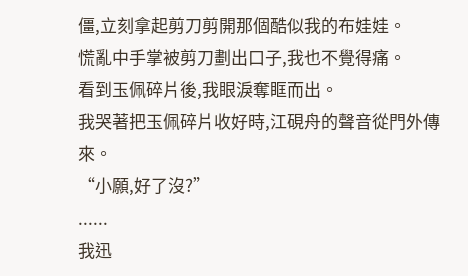僵,立刻拿起剪刀剪開那個酷似我的布娃娃。
慌亂中手掌被剪刀劃出口子,我也不覺得痛。
看到玉佩碎片後,我眼淚奪眶而出。
我哭著把玉佩碎片收好時,江硯舟的聲音從門外傳來。
“小願,好了沒?”
......
我迅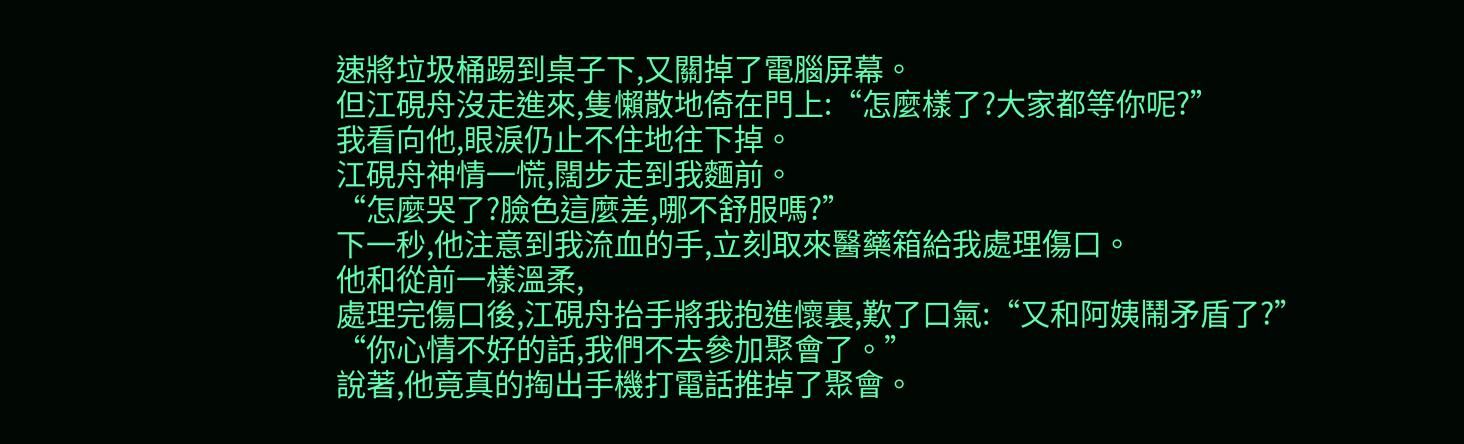速將垃圾桶踢到桌子下,又關掉了電腦屏幕。
但江硯舟沒走進來,隻懶散地倚在門上:“怎麼樣了?大家都等你呢?”
我看向他,眼淚仍止不住地往下掉。
江硯舟神情一慌,闊步走到我麵前。
“怎麼哭了?臉色這麼差,哪不舒服嗎?”
下一秒,他注意到我流血的手,立刻取來醫藥箱給我處理傷口。
他和從前一樣溫柔,
處理完傷口後,江硯舟抬手將我抱進懷裏,歎了口氣:“又和阿姨鬧矛盾了?”
“你心情不好的話,我們不去參加聚會了。”
說著,他竟真的掏出手機打電話推掉了聚會。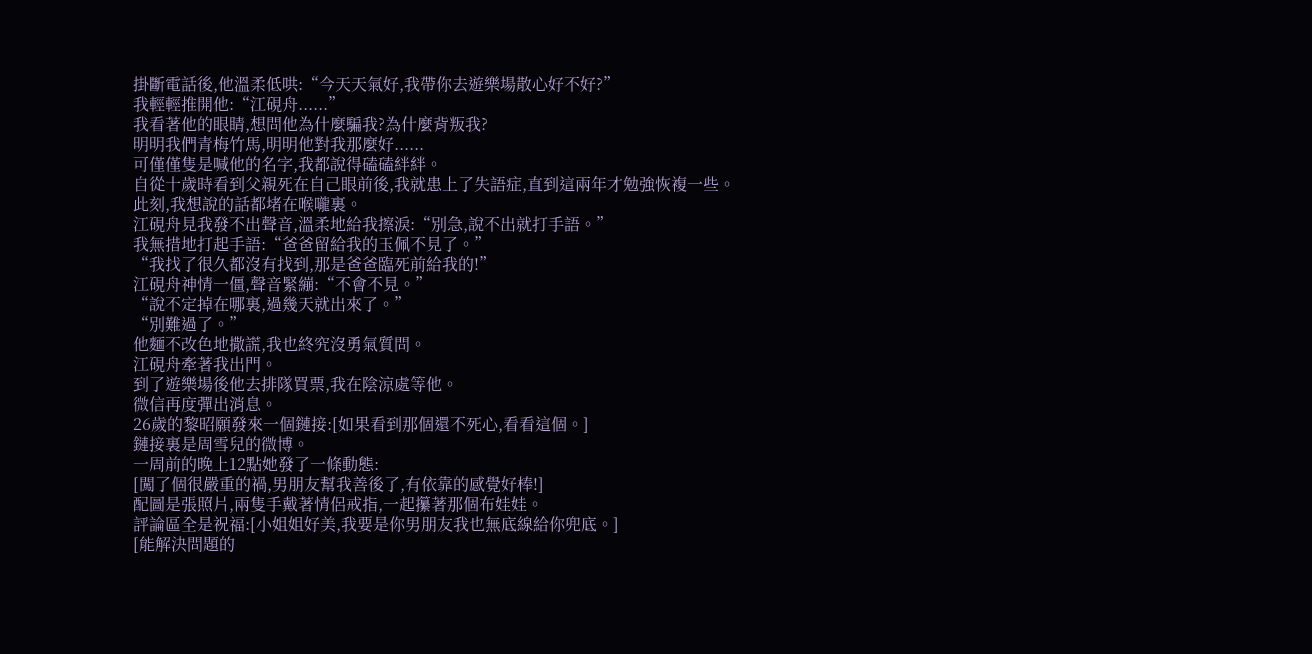掛斷電話後,他溫柔低哄:“今天天氣好,我帶你去遊樂場散心好不好?”
我輕輕推開他:“江硯舟......”
我看著他的眼睛,想問他為什麼騙我?為什麼背叛我?
明明我們青梅竹馬,明明他對我那麼好......
可僅僅隻是喊他的名字,我都說得磕磕絆絆。
自從十歲時看到父親死在自己眼前後,我就患上了失語症,直到這兩年才勉強恢複一些。
此刻,我想說的話都堵在喉嚨裏。
江硯舟見我發不出聲音,溫柔地給我擦淚:“別急,說不出就打手語。”
我無措地打起手語:“爸爸留給我的玉佩不見了。”
“我找了很久都沒有找到,那是爸爸臨死前給我的!”
江硯舟神情一僵,聲音緊繃:“不會不見。”
“說不定掉在哪裏,過幾天就出來了。”
“別難過了。”
他麵不改色地撒謊,我也終究沒勇氣質問。
江硯舟牽著我出門。
到了遊樂場後他去排隊買票,我在陰涼處等他。
微信再度彈出消息。
26歲的黎昭願發來一個鏈接:[如果看到那個還不死心,看看這個。]
鏈接裏是周雪兒的微博。
一周前的晚上12點她發了一條動態:
[闖了個很嚴重的禍,男朋友幫我善後了,有依靠的感覺好棒!]
配圖是張照片,兩隻手戴著情侶戒指,一起攥著那個布娃娃。
評論區全是祝福:[小姐姐好美,我要是你男朋友我也無底線給你兜底。]
[能解決問題的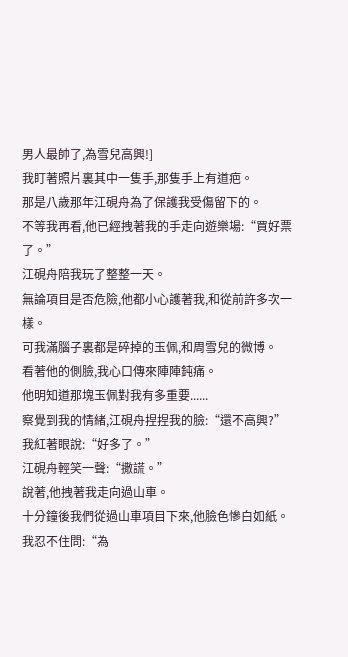男人最帥了,為雪兒高興!]
我盯著照片裏其中一隻手,那隻手上有道疤。
那是八歲那年江硯舟為了保護我受傷留下的。
不等我再看,他已經拽著我的手走向遊樂場:“買好票了。”
江硯舟陪我玩了整整一天。
無論項目是否危險,他都小心護著我,和從前許多次一樣。
可我滿腦子裏都是碎掉的玉佩,和周雪兒的微博。
看著他的側臉,我心口傳來陣陣鈍痛。
他明知道那塊玉佩對我有多重要......
察覺到我的情緒,江硯舟捏捏我的臉:“還不高興?”
我紅著眼說:“好多了。”
江硯舟輕笑一聲:“撒謊。”
說著,他拽著我走向過山車。
十分鐘後我們從過山車項目下來,他臉色慘白如紙。
我忍不住問:“為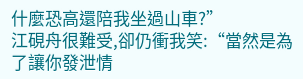什麼恐高還陪我坐過山車?”
江硯舟很難受,卻仍衝我笑:“當然是為了讓你發泄情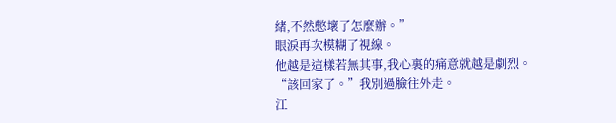緒,不然憋壞了怎麼辦。”
眼淚再次模糊了視線。
他越是這樣若無其事,我心裏的痛意就越是劇烈。
“該回家了。”我別過臉往外走。
江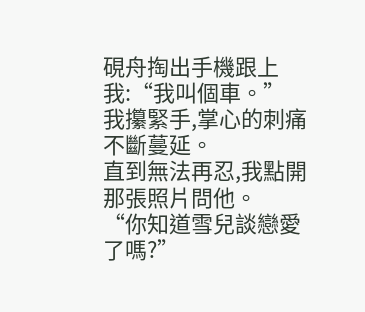硯舟掏出手機跟上我:“我叫個車。”
我攥緊手,掌心的刺痛不斷蔓延。
直到無法再忍,我點開那張照片問他。
“你知道雪兒談戀愛了嗎?”